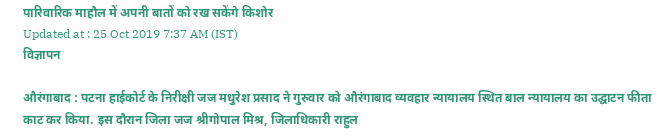पारिवारिक माहौल में अपनी बातों को रख सकेंगे किशोर
Updated at : 25 Oct 2019 7:37 AM (IST)
विज्ञापन

औरंगाबाद : पटना हाईकोर्ट के निरीक्षी जज मधुरेश प्रसाद ने गुरुवार को औरंगाबाद व्यवहार न्यायालय स्थित बाल न्यायालय का उद्घाटन फीता काट कर किया. इस दौरान जिला जज श्रीगोपाल मिश्र, जिलाधिकारी राहुल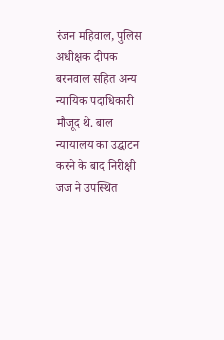रंजन महिवाल, पुलिस अधीक्षक दीपक बरनवाल सहित अन्य न्यायिक पदाधिकारी मौजूद थे. बाल न्यायालय का उद्घाटन करने के बाद निरीक्षी जज ने उपस्थित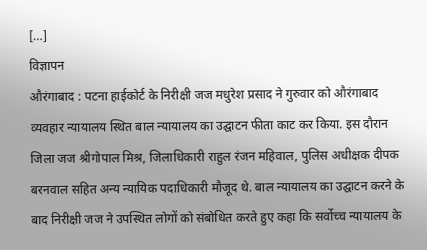[…]
विज्ञापन
औरंगाबाद : पटना हाईकोर्ट के निरीक्षी जज मधुरेश प्रसाद ने गुरुवार को औरंगाबाद व्यवहार न्यायालय स्थित बाल न्यायालय का उद्घाटन फीता काट कर किया. इस दौरान जिला जज श्रीगोपाल मिश्र, जिलाधिकारी राहुल रंजन महिवाल, पुलिस अधीक्षक दीपक बरनवाल सहित अन्य न्यायिक पदाधिकारी मौजूद थे. बाल न्यायालय का उद्घाटन करने के बाद निरीक्षी जज ने उपस्थित लोगों को संबोधित करते हुए कहा कि सर्वोच्च न्यायालय के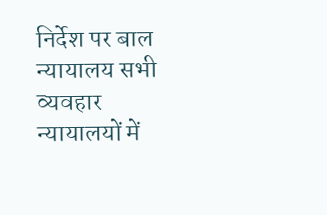निर्देश पर बाल न्यायालय सभी व्यवहार न्यायालयों में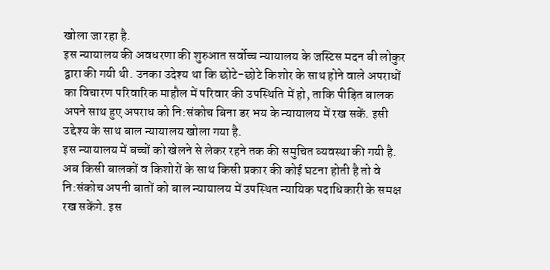खोला जा रहा है.
इस न्यायालय की अवधरणा की शुरुआत सर्वोच्च न्यायालय के जस्टिस मदन बी लोकुर द्वारा की गयी थी. उनका उदेश्य था कि छोटे-छोटे किशोर के साथ होने वाले अपराधों का विचारण परिवारिक माहौल में परिवार की उपस्थिति में हो, ताकि पीड़ित बालक अपने साथ हुए अपराध को नि:संकोच बिना डर भय के न्यायालय में रख सकें. इसी उद्देश्य के साथ बाल न्यायालय खोला गया है.
इस न्यायालय में बच्चों को खेलने से लेकर रहने तक की समुचित व्यवस्था की गयी है. अब किसी बालकों व किशोरों के साथ किसी प्रकार की कोई घटना होती है तो वे नि:संकोच अपनी बातों को बाल न्यायालय में उपस्थित न्यायिक पदाधिकारी के समक्ष रख सकेंगे. इस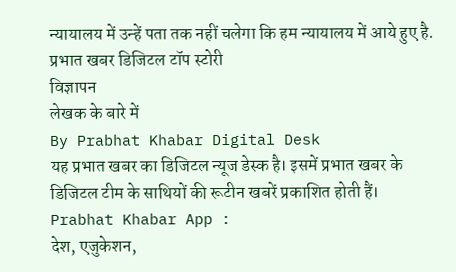न्यायालय में उन्हें पता तक नहीं चलेगा कि हम न्यायालय में आये हुए है.
प्रभात खबर डिजिटल टॉप स्टोरी
विज्ञापन
लेखक के बारे में
By Prabhat Khabar Digital Desk
यह प्रभात खबर का डिजिटल न्यूज डेस्क है। इसमें प्रभात खबर के डिजिटल टीम के साथियों की रूटीन खबरें प्रकाशित होती हैं।
Prabhat Khabar App :
देश, एजुकेशन,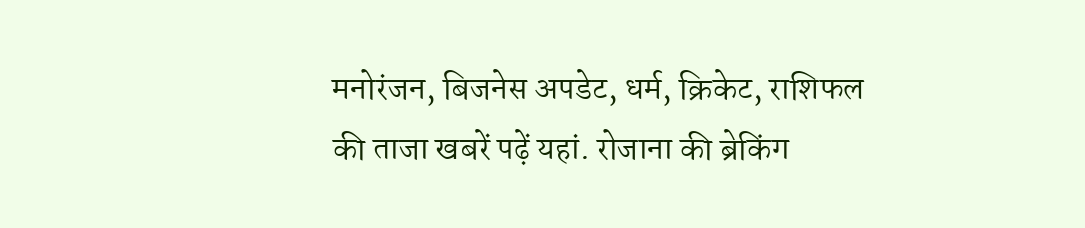मनोरंजन, बिजनेस अपडेट, धर्म, क्रिकेट, राशिफल की ताजा खबरें पढ़ें यहां. रोजाना की ब्रेकिंग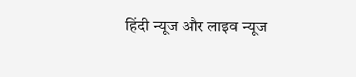हिंदी न्यूज और लाइव न्यूज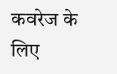कवरेज के लिए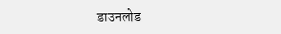डाउनलोड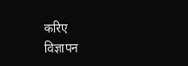करिए
विज्ञापन